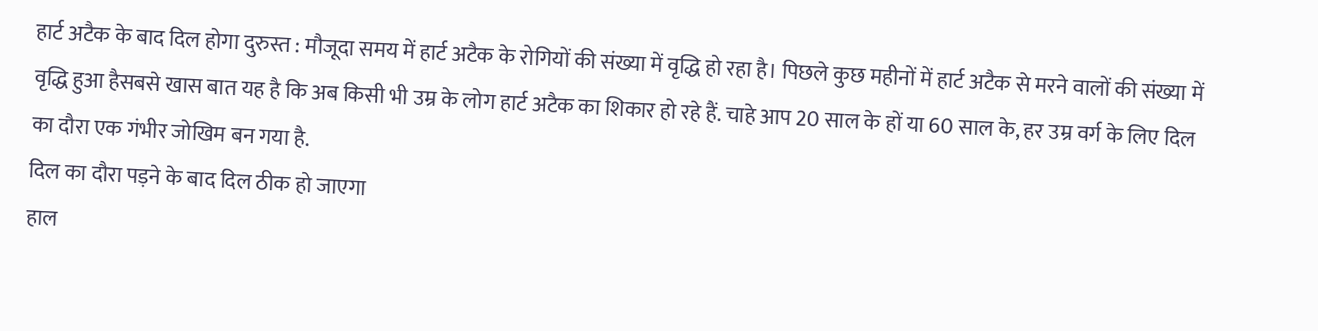हार्ट अटैक के बाद दिल होगा दुरुस्त : मौजूदा समय में हार्ट अटैक के रोगियों की संख्या में वृद्धि हो रहा है। पिछले कुछ महीनों में हार्ट अटैक से मरने वालों की संख्या में वृद्धि हुआ हैसबसे खास बात यह है कि अब किसी भी उम्र के लोग हार्ट अटैक का शिकार हो रहे हैं. चाहे आप 20 साल के हों या 60 साल के, हर उम्र वर्ग के लिए दिल का दौरा एक गंभीर जोखिम बन गया है.
दिल का दौरा पड़ने के बाद दिल ठीक हो जाएगा
हाल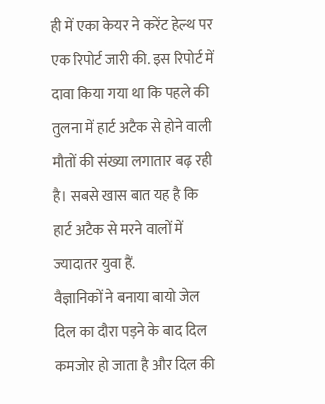ही में एका केयर ने करेंट हेल्थ पर एक रिपोर्ट जारी की. इस रिपोर्ट में दावा किया गया था कि पहले की तुलना में हार्ट अटैक से होने वाली मौतों की संख्या लगातार बढ़ रही है। सबसे खास बात यह है कि हार्ट अटैक से मरने वालों में ज्यादातर युवा हैं.
वैज्ञानिकों ने बनाया बायो जेल
दिल का दौरा पड़ने के बाद दिल कमजोर हो जाता है और दिल की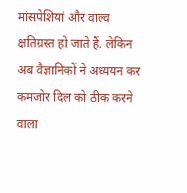मांसपेशियां और वाल्व क्षतिग्रस्त हो जाते हैं. लेकिन अब वैज्ञानिकों ने अध्ययन कर कमजोर दिल को ठीक करने वाला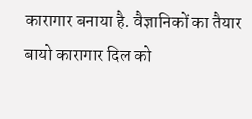कारागार बनाया है. वैज्ञानिकों का तैयार बायो कारागार दिल को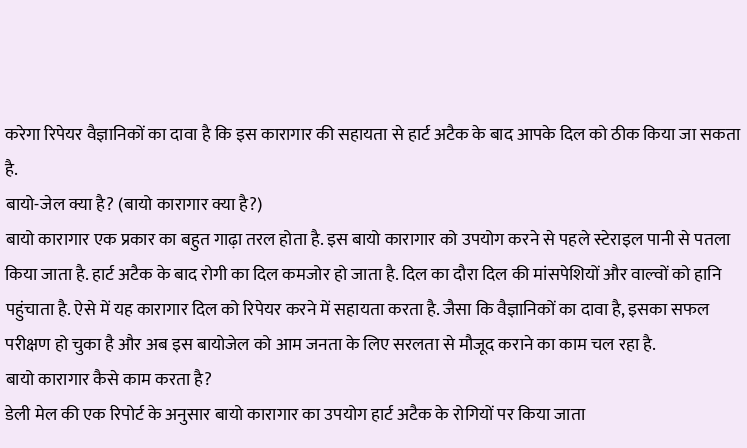करेगा रिपेयर वैज्ञानिकों का दावा है कि इस कारागार की सहायता से हार्ट अटैक के बाद आपके दिल को ठीक किया जा सकता है.
बायो-जेल क्या है? (बायो कारागार क्या है?)
बायो कारागार एक प्रकार का बहुत गाढ़ा तरल होता है. इस बायो कारागार को उपयोग करने से पहले स्टेराइल पानी से पतला किया जाता है. हार्ट अटैक के बाद रोगी का दिल कमजोर हो जाता है. दिल का दौरा दिल की मांसपेशियों और वाल्वों को हानि पहुंचाता है. ऐसे में यह कारागार दिल को रिपेयर करने में सहायता करता है. जैसा कि वैज्ञानिकों का दावा है, इसका सफल परीक्षण हो चुका है और अब इस बायोजेल को आम जनता के लिए सरलता से मौजूद कराने का काम चल रहा है.
बायो कारागार कैसे काम करता है?
डेली मेल की एक रिपोर्ट के अनुसार बायो कारागार का उपयोग हार्ट अटैक के रोगियों पर किया जाता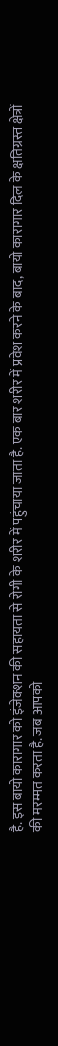है. इस बायो कारागार को इंजेक्शन की सहायता से रोगी के शरीर में पहुंचाया जाता है. एक बार शरीर में प्रवेश करने के बाद, बायो कारागार दिल के क्षतिग्रस्त क्षेत्रों की मरम्मत करता है. जब आपको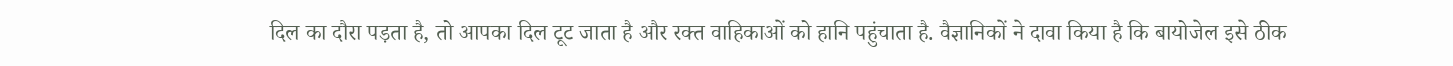दिल का दौरा पड़ता है, तो आपका दिल टूट जाता है और रक्त वाहिकाओं को हानि पहुंचाता है. वैज्ञानिकों ने दावा किया है कि बायोजेल इसे ठीक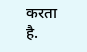करता है.